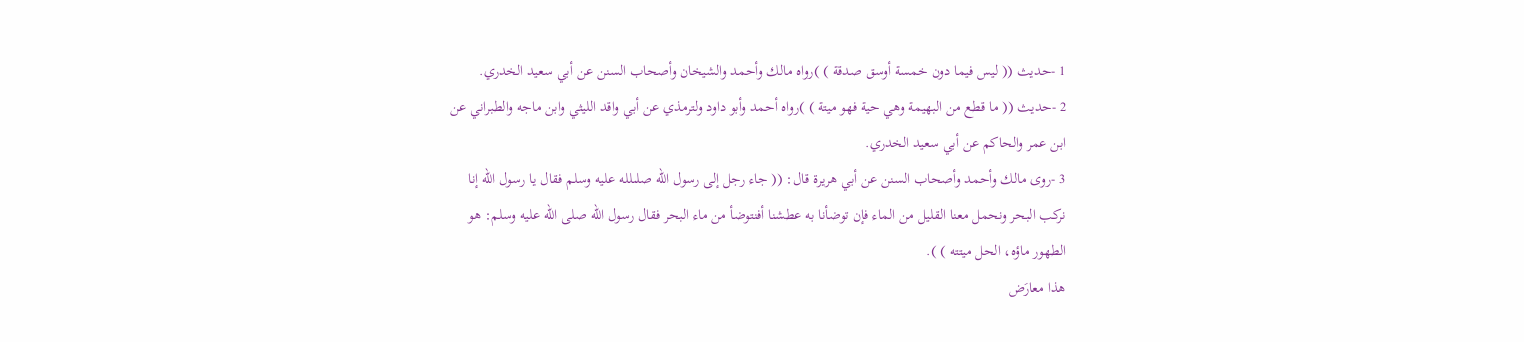1 -حديث (( ليس فيما دون خمسة أوسق صدقة ) )رواه مالك وأحمد والشيخان وأصحاب السنن عن أبي سعيد الخدري.
2 -حديث (( ما قطع من البهيمة وهي حية فهو ميتة ) )رواه أحمد وأبو داود ولترمذي عن أبي واقد الليثي وابن ماجه والطبراني عن ابن عمر والحاكم عن أبي سعيد الخدري.
3 -روى مالك وأحمد وأصحاب السنن عن أبي هريرة قال: (( جاء رجل إلى رسول الله صلىلله عليه وسلم فقال يا رسول الله إنا نركب البحر ونحمل معنا القليل من الماء فإن توضأنا به عطشنا أفنتوضأ من ماء البحر فقال رسول الله صلى الله عليه وسلم: هو الطهور ماؤه، الحل ميتته ) ).
هذا معارَض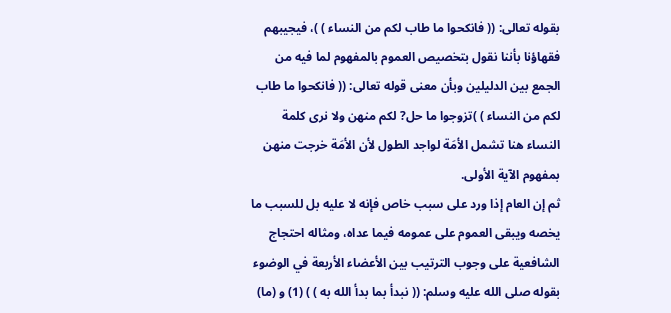بقوله تعالى: (( فانكحوا ما طاب لكم من النساء ) )، فيجيبهم فقهاؤنا بأننا نقول بتخصيص العموم بالمفهوم لما فيه من الجمع بين الدليلين وبأن معنى قوله تعالى: (( فانكحوا ما طاب لكم من النساء ) )تزوجوا ما حل? لكم منهن ولا نرى كلمة النساء هنا تشمل الأمَة لواجد الطول لأن الأمَة خرجت منهن بمفهوم الآية الأولى.
ثم إن العام إذا ورد على سبب خاص فإنه لا عليه بل للسبب ما يخصه ويبقى العموم على عمومه فيما عداه، ومثاله احتجاج الشافعية على وجوب الترتيب بين الأعضاء الأربعة في الوضوء بقوله صلى الله عليه وسلم: (( نبدأ بما بدأ الله به ) ) (1) و (ما)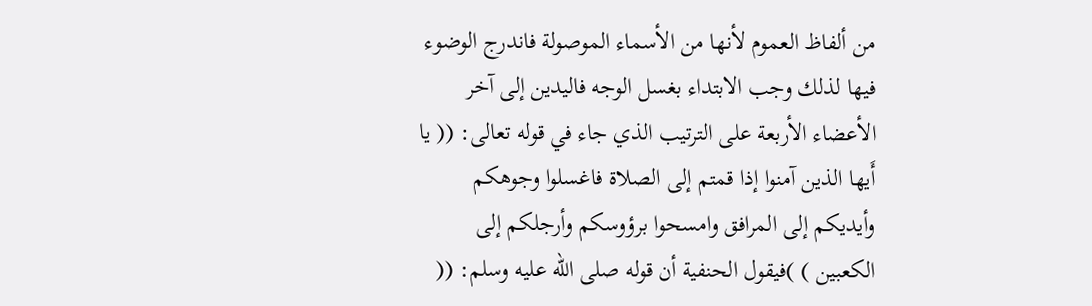من ألفاظ العموم لأنها من الأسماء الموصولة فاندرج الوضوء فيها لذلك وجب الابتداء بغسل الوجه فاليدين إلى آخر الأعضاء الأربعة على الترتيب الذي جاء في قوله تعالى: (( يا أَيها الذين آمنوا إذا قمتم إلى الصلاة فاغسلوا وجوهكم وأيديكم إلى المرافق وامسحوا برؤوسكم وأرجلكم إلى الكعبين ) )فيقول الحنفية أن قوله صلى الله عليه وسلم: ((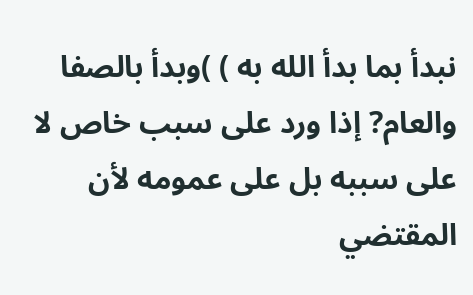نبدأ بما بدأ الله به ) )وبدأ بالصفا والعام? إذا ورد على سبب خاص لا على سببه بل على عمومه لأن المقتضي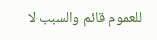للعموم قائم والسبب لا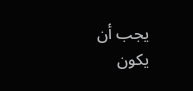يجب أن يكون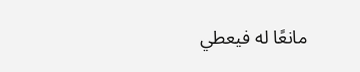مانعًا له فيعطي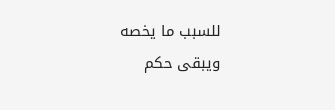للسبب ما يخصه ويبقى حكم